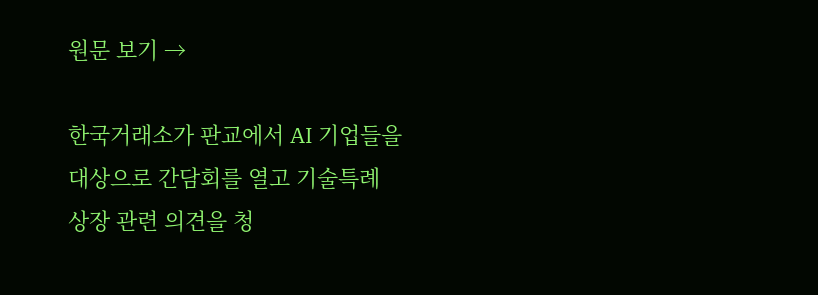원문 보기 →

한국거래소가 판교에서 AI 기업들을 대상으로 간담회를 열고 기술특례 상장 관련 의견을 청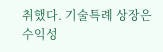취했다. 기술특례 상장은 수익성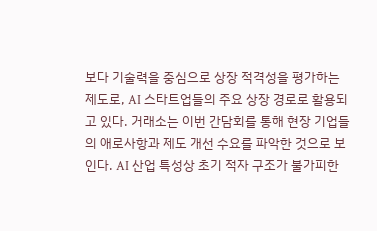보다 기술력을 중심으로 상장 적격성을 평가하는 제도로, AI 스타트업들의 주요 상장 경로로 활용되고 있다. 거래소는 이번 간담회를 통해 현장 기업들의 애로사항과 제도 개선 수요를 파악한 것으로 보인다. AI 산업 특성상 초기 적자 구조가 불가피한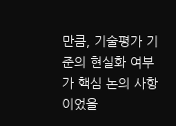만큼, 기술평가 기준의 현실화 여부가 핵심 논의 사항이었을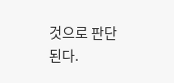것으로 판단된다.